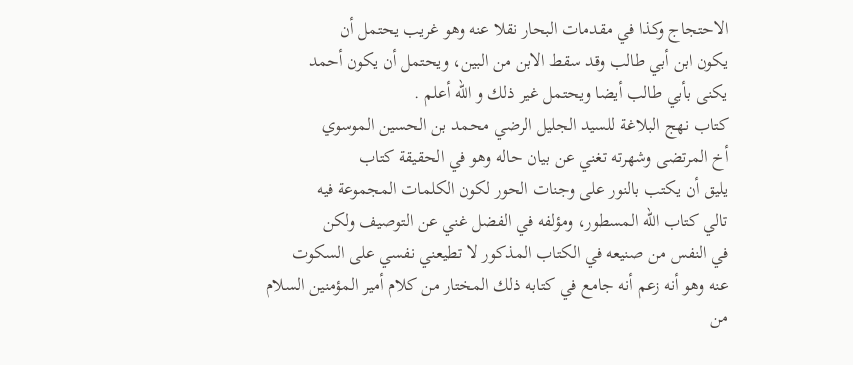الاحتجاج وكذا في مقدمات البحار نقلا عنه وهو غريب يحتمل أن
يكون ابن أبي طالب وقد سقط الابن من البين، ويحتمل أن يكون أحمد
يكنى بأبي طالب أيضا ويحتمل غير ذلك و الله أعلم .
كتاب نهج البلاغة للسيد الجليل الرضي محمد بن الحسين الموسوي
أخ المرتضى وشهرته تغني عن بيان حاله وهو في الحقيقة كتاب
يليق أن يكتب بالنور على وجنات الحور لكون الكلمات المجموعة فيه
تالي كتاب الله المسطور، ومؤلفه في الفضل غني عن التوصيف ولكن
في النفس من صنيعه في الكتاب المذكور لا تطيعني نفسي على السكوت
عنه وهو أنه زعم أنه جامع في كتابه ذلك المختار من كلام أمير المؤمنين السلام
من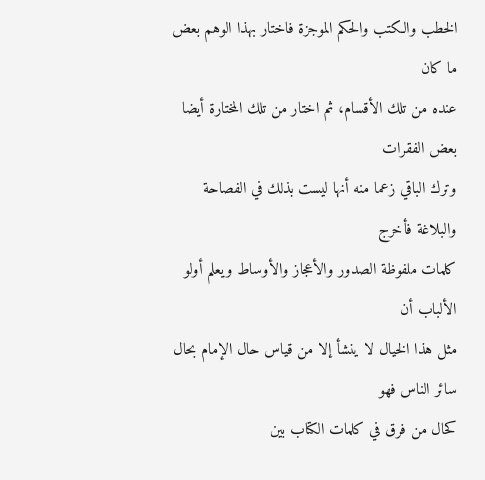الخطب والكتب والحكم الموجزة فاختار بهذا الوهم بعض ما كان
عنده من تلك الأقسام، ثم اختار من تلك المختارة أيضا بعض الفقرات
وترك الباقي زعما منه أنها ليست بذلك في الفصاحة والبلاغة فأخرج
كلمات ملفوظة الصدور والأعجاز والأوساط ويعلم أولو الألباب أن
مثل هذا الخيال لا ينشأ إلا من قياس حال الإمام بحال سائر الناس فهو
كحال من فرق في كلمات الكتاب بين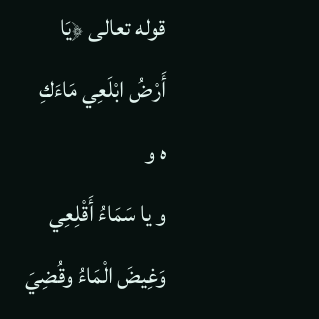قوله تعالى ﴿يَا أَرْضُ ابْلَعِي مَاءَكِ
ه و
و يا سَمَاءُ أَقْلِعِي وَغِيضَ الْمَاءُ وقُضِيَ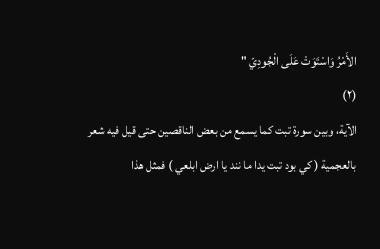الأَمْرُ وَاسْتَوَتْ عَلَى الْجُودِيّ "
(۲)
الآية، وبين سورة تبت كما يسمع من بعض الناقصين حتى قيل فيه شعر
بالعجمية ( كي بود تبت يدا ما نند يا ارض ابلعي ) فمثل هذا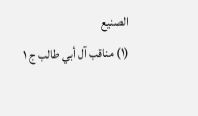الصنيع
(۱) مناقب آل أبي طالب ج ١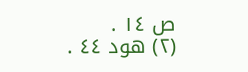ص ١٤ .
(٢) هود ٤٤ .